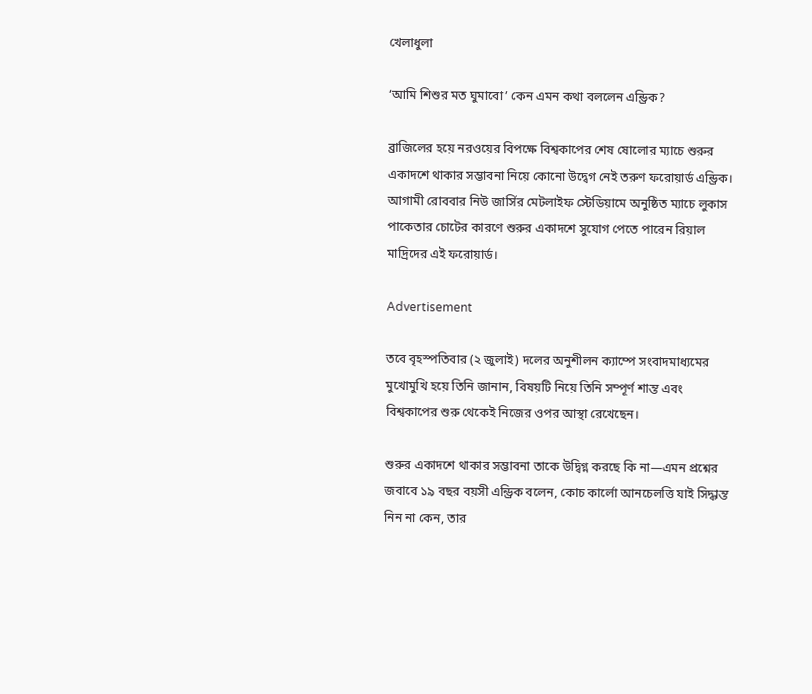খেলাধুলা

‘আমি শিশুর মত ঘুমাবো’ কেন এমন কথা বললেন এন্ড্রিক?

ব্রাজিলের হয়ে নরওয়ের বিপক্ষে বিশ্বকাপের শেষ ষোলোর ম্যাচে শুরুর একাদশে থাকার সম্ভাবনা নিয়ে কোনো উদ্বেগ নেই তরুণ ফরোয়ার্ড এন্ড্রিক। আগামী রোববার নিউ জার্সির মেটলাইফ স্টেডিয়ামে অনুষ্ঠিত ম্যাচে লুকাস পাকেতার চোটের কারণে শুরুর একাদশে সুযোগ পেতে পারেন রিয়াল মাদ্রিদের এই ফরোয়ার্ড।

Advertisement

তবে বৃহস্পতিবার (২ জুলাই) দলের অনুশীলন ক্যাম্পে সংবাদমাধ্যমের মুখোমুখি হয়ে তিনি জানান, বিষয়টি নিয়ে তিনি সম্পূর্ণ শান্ত এবং বিশ্বকাপের শুরু থেকেই নিজের ওপর আস্থা রেখেছেন।

শুরুর একাদশে থাকার সম্ভাবনা তাকে উদ্বিগ্ন করছে কি না—এমন প্রশ্নের জবাবে ১৯ বছর বয়সী এন্ড্রিক বলেন, কোচ কার্লো আনচেলত্তি যাই সিদ্ধান্ত নিন না কেন, তার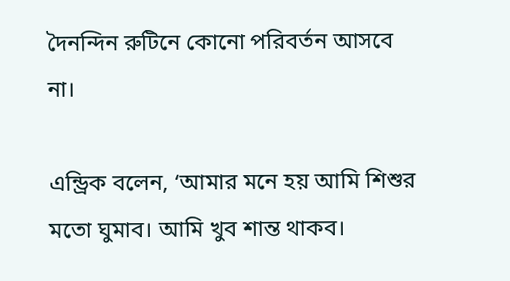দৈনন্দিন রুটিনে কোনো পরিবর্তন আসবে না।

এন্ড্রিক বলেন, ‘আমার মনে হয় আমি শিশুর মতো ঘুমাব। আমি খুব শান্ত থাকব।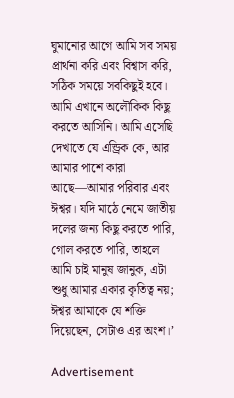ঘুমানোর আগে আমি সব সময় প্রার্থনা করি এবং বিশ্বাস করি, সঠিক সময়ে সবকিছুই হবে। আমি এখানে অলৌকিক কিছু করতে আসিনি। আমি এসেছি দেখাতে যে এন্ড্রিক কে, আর আমার পাশে কারা আছে—আমার পরিবার এবং ঈশ্বর। যদি মাঠে নেমে জাতীয় দলের জন্য কিছু করতে পারি, গোল করতে পারি, তাহলে আমি চাই মানুষ জানুক, এটা শুধু আমার একার কৃতিত্ব নয়; ঈশ্বর আমাকে যে শক্তি দিয়েছেন, সেটাও এর অংশ।’

Advertisement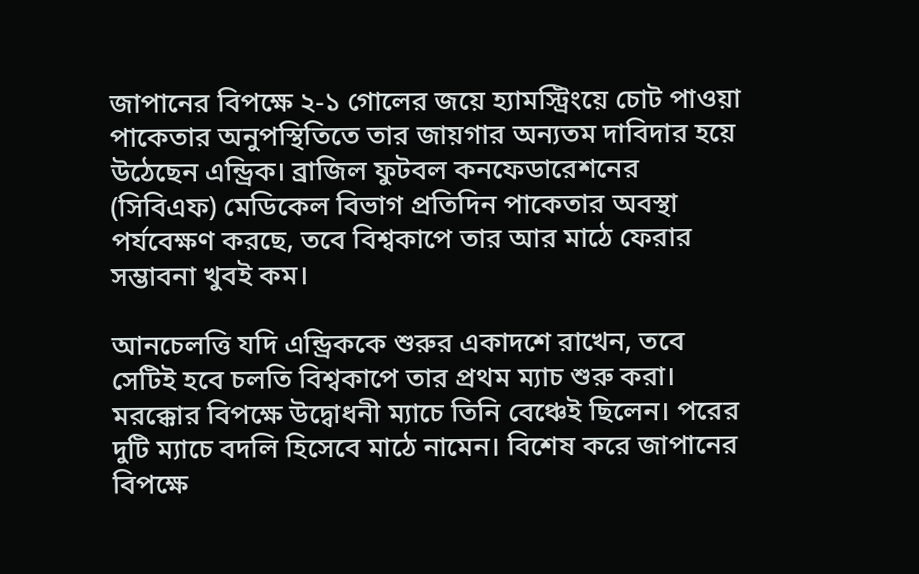জাপানের বিপক্ষে ২-১ গোলের জয়ে হ্যামস্ট্রিংয়ে চোট পাওয়া পাকেতার অনুপস্থিতিতে তার জায়গার অন্যতম দাবিদার হয়ে উঠেছেন এন্ড্রিক। ব্রাজিল ফুটবল কনফেডারেশনের (সিবিএফ) মেডিকেল বিভাগ প্রতিদিন পাকেতার অবস্থা পর্যবেক্ষণ করছে, তবে বিশ্বকাপে তার আর মাঠে ফেরার সম্ভাবনা খুবই কম।

আনচেলত্তি যদি এন্ড্রিককে শুরুর একাদশে রাখেন, তবে সেটিই হবে চলতি বিশ্বকাপে তার প্রথম ম্যাচ শুরু করা। মরক্কোর বিপক্ষে উদ্বোধনী ম্যাচে তিনি বেঞ্চেই ছিলেন। পরের দুটি ম্যাচে বদলি হিসেবে মাঠে নামেন। বিশেষ করে জাপানের বিপক্ষে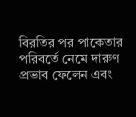বিরতির পর পাকেতার পরিবর্তে নেমে দারুণ প্রভাব ফেলেন এবং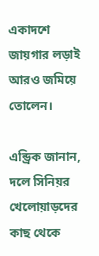একাদশে জায়গার লড়াই আরও জমিয়ে তোলেন।

এন্ড্রিক জানান, দলে সিনিয়র খেলোয়াড়দের কাছ থেকে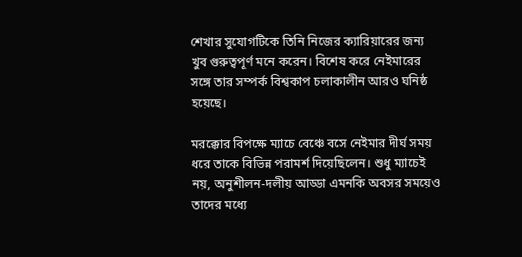শেখার সুযোগটিকে তিনি নিজের ক্যারিয়ারের জন্য খুব গুরুত্বপূর্ণ মনে করেন। বিশেষ করে নেইমারের সঙ্গে তার সম্পর্ক বিশ্বকাপ চলাকালীন আরও ঘনিষ্ঠ হয়েছে।

মরক্কোর বিপক্ষে ম্যাচে বেঞ্চে বসে নেইমার দীর্ঘ সময় ধরে তাকে বিভিন্ন পরামর্শ দিয়েছিলেন। শুধু ম্যাচেই নয়, অনুশীলন-দলীয় আড্ডা এমনকি অবসর সময়েও তাদের মধ্যে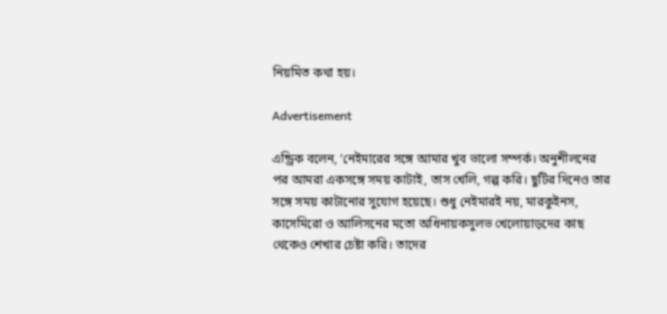নিয়মিত কথা হয়।

Advertisement

এন্ড্রিক বলেন, ‘নেইমারের সঙ্গে আমার খুব ভালো সম্পর্ক। অনুশীলনের পর আমরা একসঙ্গে সময় কাটাই, তাস খেলি, গল্প করি। ছুটির দিনেও তার সঙ্গে সময় কাটানোর সুযোগ হয়েছে। শুধু নেইমারই নয়, মারকুইনস, কাসেমিরো ও আলিসনের মতো অধিনায়কসুলভ খেলোয়াড়দের কাছ থেকেও শেখার চেষ্টা করি। তাদের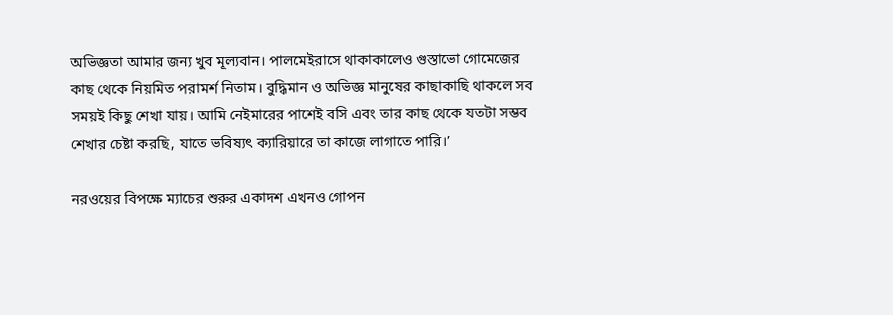অভিজ্ঞতা আমার জন্য খুব মূল্যবান। পালমেইরাসে থাকাকালেও গুস্তাভো গোমেজের কাছ থেকে নিয়মিত পরামর্শ নিতাম। বুদ্ধিমান ও অভিজ্ঞ মানুষের কাছাকাছি থাকলে সব সময়ই কিছু শেখা যায়। আমি নেইমারের পাশেই বসি এবং তার কাছ থেকে যতটা সম্ভব শেখার চেষ্টা করছি, যাতে ভবিষ্যৎ ক্যারিয়ারে তা কাজে লাগাতে পারি।’

নরওয়ের বিপক্ষে ম্যাচের শুরুর একাদশ এখনও গোপন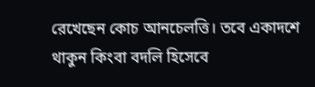রেখেছেন কোচ আনচেলত্তি। তবে একাদশে থাকুন কিংবা বদলি হিসেবে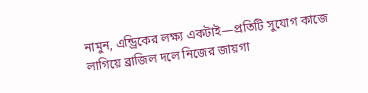নামুন, এন্ড্রিকের লক্ষ্য একটাই—প্রতিটি সুযোগ কাজে লাগিয়ে ব্রাজিল দলে নিজের জায়গা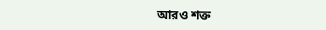আরও শক্ত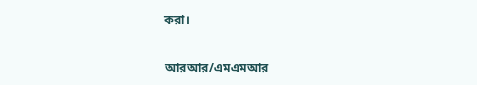করা।

আরআর/এমএমআর